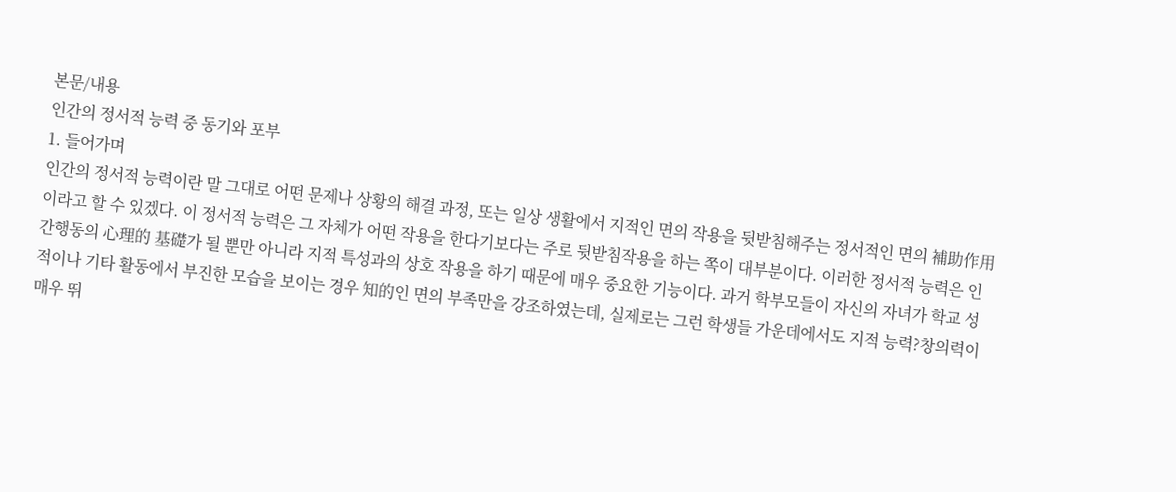본문/내용
인간의 정서적 능력 중 동기와 포부
1. 들어가며
인간의 정서적 능력이란 말 그대로 어떤 문제나 상황의 해결 과정, 또는 일상 생활에서 지적인 면의 작용을 뒷받침해주는 정서적인 면의 補助作用이라고 할 수 있겠다. 이 정서적 능력은 그 자체가 어떤 작용을 한다기보다는 주로 뒷받침작용을 하는 쪽이 대부분이다. 이러한 정서적 능력은 인간행동의 心理的 基礎가 될 뿐만 아니라 지적 특성과의 상호 작용을 하기 때문에 매우 중요한 기능이다. 과거 학부모들이 자신의 자녀가 학교 성적이나 기타 활동에서 부진한 모습을 보이는 경우 知的인 면의 부족만을 강조하였는데, 실제로는 그런 학생들 가운데에서도 지적 능력?창의력이 매우 뛰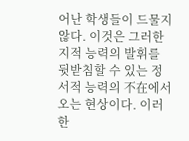어난 학생들이 드물지 않다. 이것은 그러한 지적 능력의 발휘를 뒷받침할 수 있는 정서적 능력의 不在에서 오는 현상이다. 이러한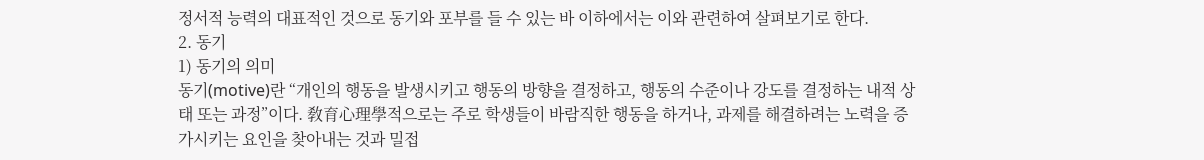정서적 능력의 대표적인 것으로 동기와 포부를 들 수 있는 바 이하에서는 이와 관련하여 살펴보기로 한다.
2. 동기
1) 동기의 의미
동기(motive)란 “개인의 행동을 발생시키고 행동의 방향을 결정하고, 행동의 수준이나 강도를 결정하는 내적 상태 또는 과정”이다. 敎育心理學적으로는 주로 학생들이 바람직한 행동을 하거나, 과제를 해결하려는 노력을 증가시키는 요인을 찾아내는 것과 밀접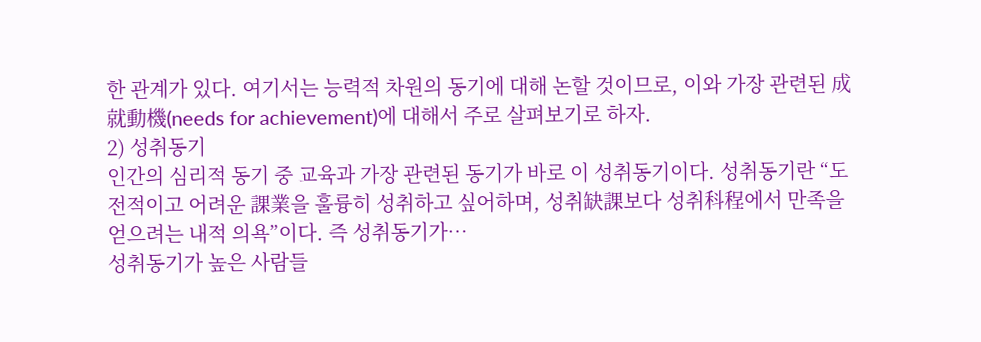한 관계가 있다. 여기서는 능력적 차원의 동기에 대해 논할 것이므로, 이와 가장 관련된 成就動機(needs for achievement)에 대해서 주로 살펴보기로 하자.
2) 성취동기
인간의 심리적 동기 중 교육과 가장 관련된 동기가 바로 이 성취동기이다. 성취동기란 “도전적이고 어려운 課業을 훌륭히 성취하고 싶어하며, 성취缺課보다 성취科程에서 만족을 얻으려는 내적 의욕”이다. 즉 성취동기가…
성취동기가 높은 사람들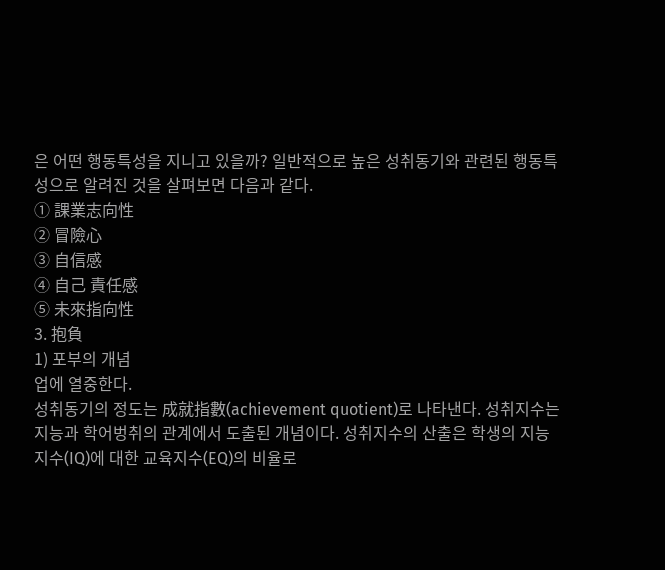은 어떤 행동특성을 지니고 있을까? 일반적으로 높은 성취동기와 관련된 행동특성으로 알려진 것을 살펴보면 다음과 같다.
① 課業志向性
② 冒險心
③ 自信感
④ 自己 責任感
⑤ 未來指向性
3. 抱負
1) 포부의 개념
업에 열중한다.
성취동기의 정도는 成就指數(achievement quotient)로 나타낸다. 성취지수는 지능과 학어벙취의 관계에서 도출된 개념이다. 성취지수의 산출은 학생의 지능지수(IQ)에 대한 교육지수(EQ)의 비율로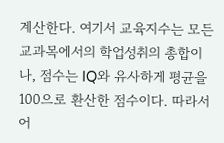계산한다. 여기서 교육지수는 모든 교과목에서의 학업성취의 총합이나, 점수는 IQ와 유사하게 평균을 100으로 환산한 점수이다. 따라서 어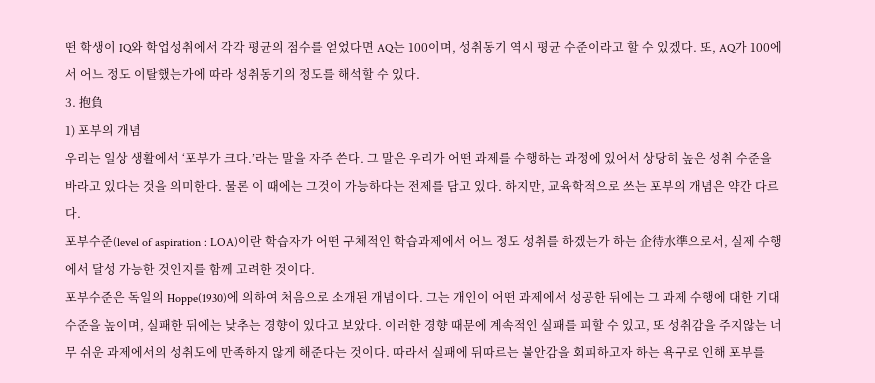떤 학생이 IQ와 학업성취에서 각각 평균의 점수를 얻었다면 AQ는 100이며, 성취동기 역시 평균 수준이라고 할 수 있겠다. 또, AQ가 100에서 어느 정도 이탈했는가에 따라 성취동기의 정도를 해석할 수 있다.
3. 抱負
1) 포부의 개념
우리는 일상 생활에서 ‘포부가 크다.’라는 말을 자주 쓴다. 그 말은 우리가 어떤 과제를 수행하는 과정에 있어서 상당히 높은 성취 수준을 바라고 있다는 것을 의미한다. 물론 이 때에는 그것이 가능하다는 전제를 담고 있다. 하지만, 교육학적으로 쓰는 포부의 개념은 약간 다르다.
포부수준(level of aspiration : LOA)이란 학습자가 어떤 구체적인 학습과제에서 어느 정도 성취를 하겠는가 하는 企待水準으로서, 실제 수행에서 달성 가능한 것인지를 함께 고려한 것이다.
포부수준은 독일의 Hoppe(1930)에 의하여 처음으로 소개된 개념이다. 그는 개인이 어떤 과제에서 성공한 뒤에는 그 과제 수행에 대한 기대수준을 높이며, 실패한 뒤에는 낮추는 경향이 있다고 보았다. 이러한 경향 때문에 계속적인 실패를 피할 수 있고, 또 성취감을 주지않는 너무 쉬운 과제에서의 성취도에 만족하지 않게 해준다는 것이다. 따라서 실패에 뒤따르는 불안감을 회피하고자 하는 욕구로 인해 포부를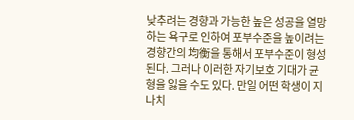낮추려는 경향과 가능한 높은 성공을 열망하는 욕구로 인하여 포부수준을 높이려는 경향간의 均衡을 통해서 포부수준이 형성된다. 그러나 이러한 자기보호 기대가 균형을 잃을 수도 있다. 만일 어떤 학생이 지나치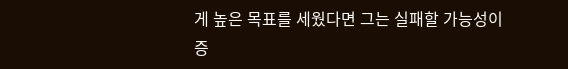게 높은 목표를 세웠다면 그는 실패할 가능성이 증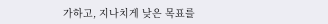가하고, 지나치게 낮은 목표를